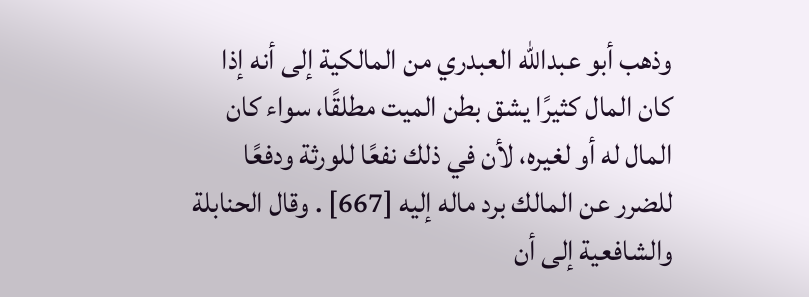وذهب أبو عبدالله العبدري من المالكية إلى أنه إذا كان المال كثيرًا يشق بطن الميت مطلقًا، سواء كان المال له أو لغيره، لأن في ذلك نفعًا للورثة ودفعًا للضرر عن المالك برد ماله إليه [667] . وقال الحنابلة والشافعية إلى أن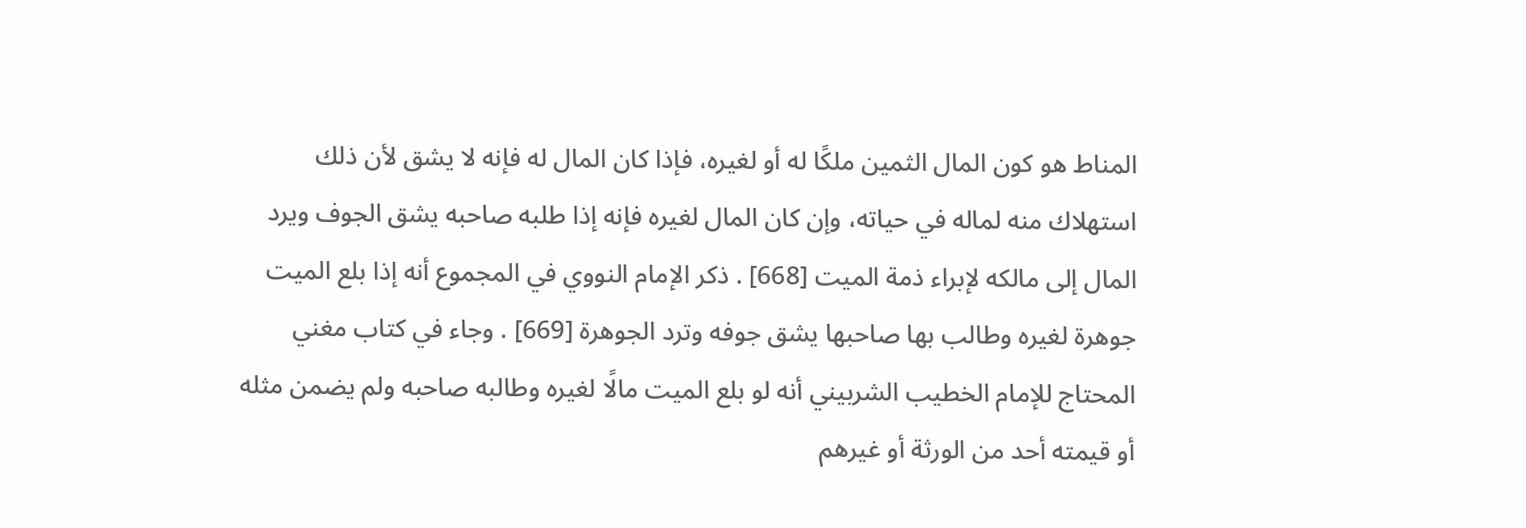المناط هو كون المال الثمين ملكًا له أو لغيره، فإذا كان المال له فإنه لا يشق لأن ذلك استهلاك منه لماله في حياته، وإن كان المال لغيره فإنه إذا طلبه صاحبه يشق الجوف ويرد المال إلى مالكه لإبراء ذمة الميت [668] . ذكر الإمام النووي في المجموع أنه إذا بلع الميت جوهرة لغيره وطالب بها صاحبها يشق جوفه وترد الجوهرة [669] . وجاء في كتاب مغني المحتاج للإمام الخطيب الشربيني أنه لو بلع الميت مالًا لغيره وطالبه صاحبه ولم يضمن مثله أو قيمته أحد من الورثة أو غيرهم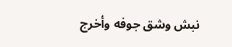نبش وشق جوفه وأخرج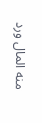منه المال ورد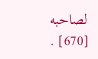لصاحبه [670] .